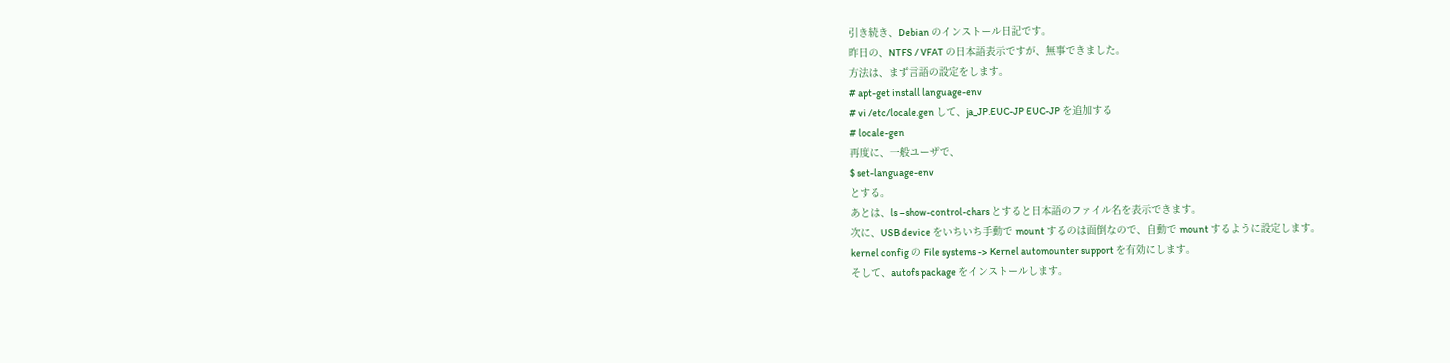引き続き、Debian のインストール日記です。
昨日の、NTFS / VFAT の日本語表示ですが、無事できました。
方法は、まず言語の設定をします。
# apt-get install language-env
# vi /etc/locale.gen して、ja_JP.EUC-JP EUC-JP を追加する
# locale-gen
再度に、一般ユーザで、
$ set-language-env
とする。
あとは、ls –show-control-chars とすると日本語のファイル名を表示できます。
次に、USB device をいちいち手動で mount するのは面倒なので、自動で mount するように設定します。
kernel config の File systems -> Kernel automounter support を有効にします。
そして、autofs package をインストールします。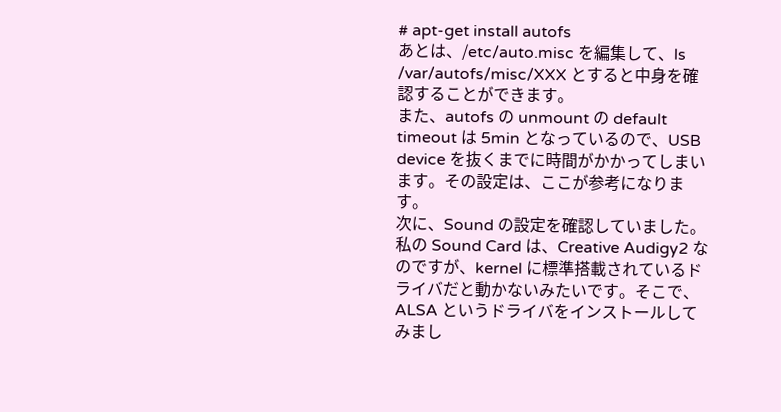# apt-get install autofs
あとは、/etc/auto.misc を編集して、ls /var/autofs/misc/XXX とすると中身を確認することができます。
また、autofs の unmount の default timeout は 5min となっているので、USB device を抜くまでに時間がかかってしまいます。その設定は、ここが参考になります。
次に、Sound の設定を確認していました。私の Sound Card は、Creative Audigy2 なのですが、kernel に標準搭載されているドライバだと動かないみたいです。そこで、ALSA というドライバをインストールしてみまし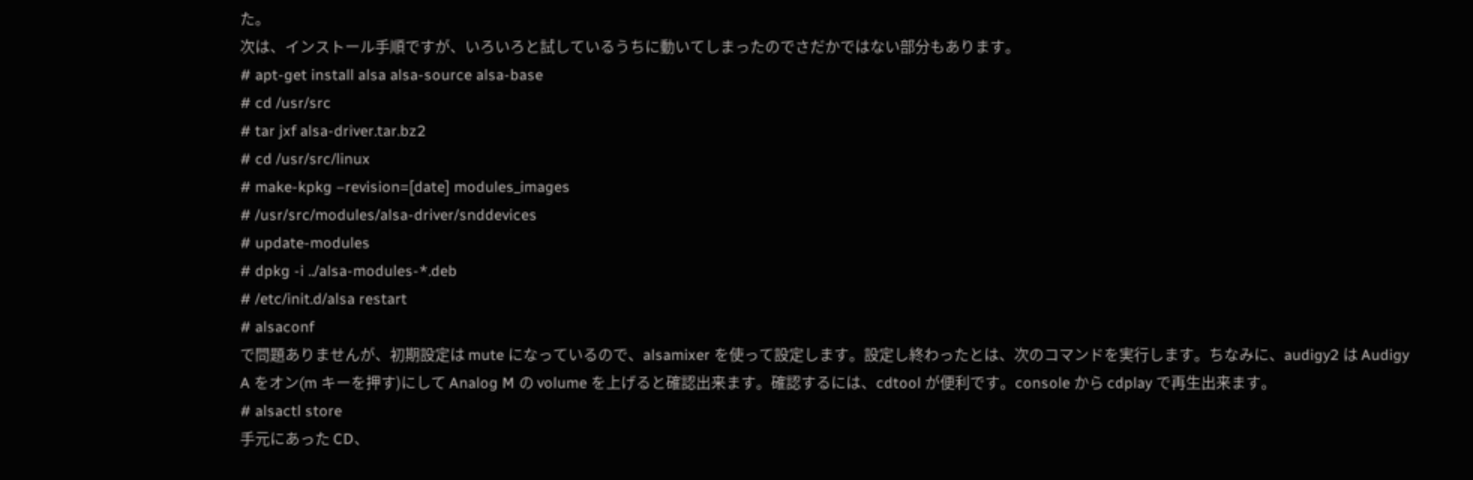た。
次は、インストール手順ですが、いろいろと試しているうちに動いてしまったのでさだかではない部分もあります。
# apt-get install alsa alsa-source alsa-base
# cd /usr/src
# tar jxf alsa-driver.tar.bz2
# cd /usr/src/linux
# make-kpkg –revision=[date] modules_images
# /usr/src/modules/alsa-driver/snddevices
# update-modules
# dpkg -i ../alsa-modules-*.deb
# /etc/init.d/alsa restart
# alsaconf
で問題ありませんが、初期設定は mute になっているので、alsamixer を使って設定します。設定し終わったとは、次のコマンドを実行します。ちなみに、audigy2 は Audigy A をオン(m キーを押す)にして Analog M の volume を上げると確認出来ます。確認するには、cdtool が便利です。console から cdplay で再生出来ます。
# alsactl store
手元にあった CD、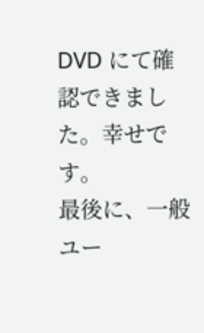DVD にて確認できました。幸せです。
最後に、一般ユー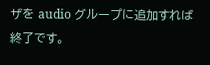ザを audio グループに追加すれば終了です。